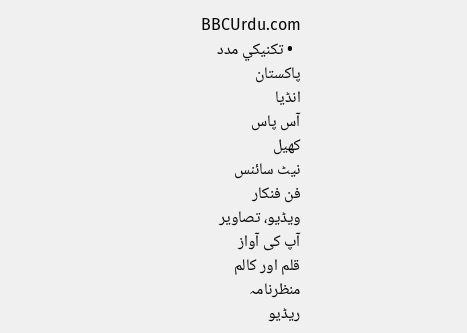BBCUrdu.com
  • تکنيکي مدد
پاکستان
انڈیا
آس پاس
کھیل
نیٹ سائنس
فن فنکار
ویڈیو، تصاویر
آپ کی آواز
قلم اور کالم
منظرنامہ
ریڈیو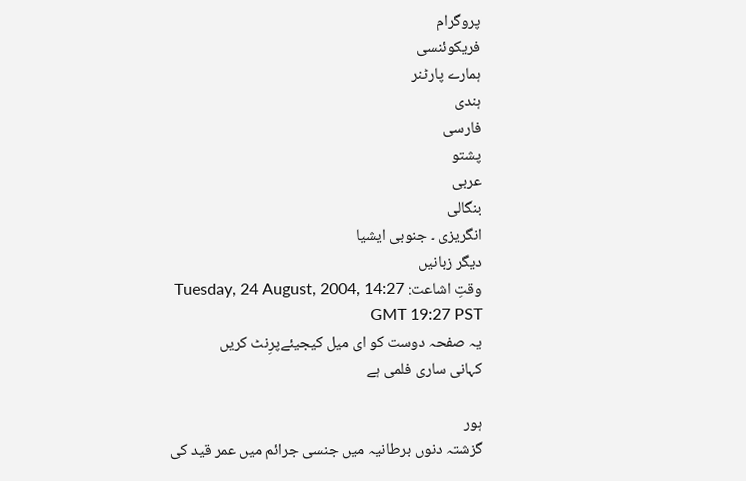پروگرام
فریکوئنسی
ہمارے پارٹنر
ہندی
فارسی
پشتو
عربی
بنگالی
انگریزی ۔ جنوبی ایشیا
دیگر زبانیں
وقتِ اشاعت: Tuesday, 24 August, 2004, 14:27 GMT 19:27 PST
یہ صفحہ دوست کو ای میل کیجیئےپرِنٹ کریں
کہانی ساری فلمی ہے

ہور
گزشتہ دنوں برطانیہ میں جنسی جرائم میں عمر قید کی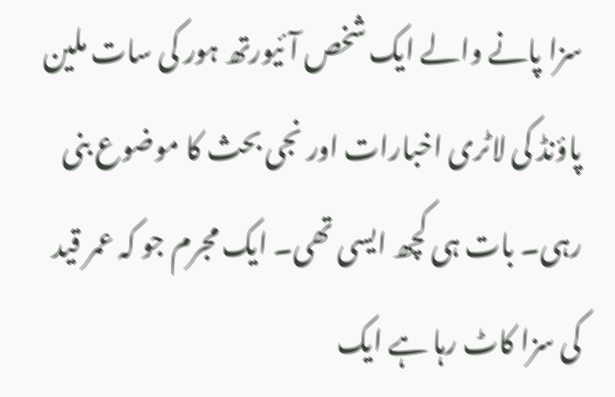سزا پانے والے ایک شخص آئیورتھ ہور کی سات ملین پاؤنڈ کی لاٹری اخبارات اور نجی بحث کا موضوع بنی رہی۔ بات ہی کچھ ایسی تھی۔ ایک مجرم جو کہ عمر قید کی سزا کاٹ رہا ہے ایک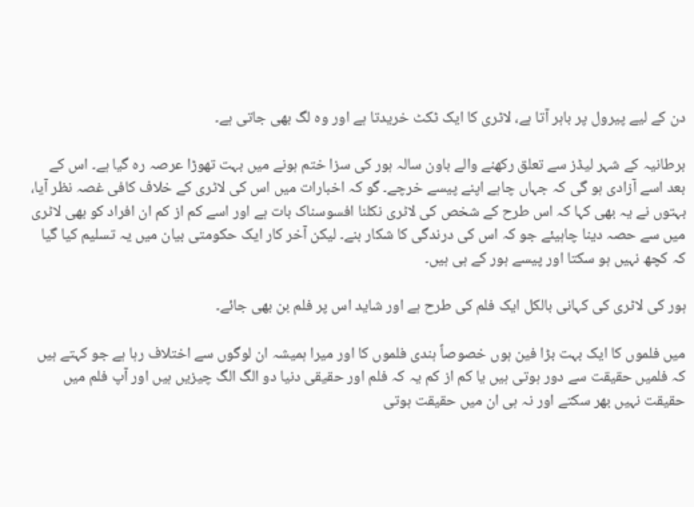دن کے لیے پیرول پر باہر آتا ہے، لاٹری کا ایک ٹکٹ خریدتا ہے اور وہ لگ بھی جاتی ہے۔

برطانیہ کے شہر لیڈز سے تعلق رکھنے والے باون سالہ ہور کی سزا ختم ہونے میں بہت تھوڑا عرصہ رہ گیا ہے۔ اس کے بعد اسے آزادی ہو گی کہ جہاں چاہے اپنے پیسے خرچے۔ گو کہ اخبارات میں اس کی لاٹری کے خلاف کافی غصہ نظر آیا، بہتوں نے یہ بھی کہا کہ اس طرح کے شخص کی لاٹری نکلنا افسوسناک بات ہے اور اسے کم از کم ان افراد کو بھی لاٹری میں سے حصہ دینا چاہیئے جو کہ اس کی درندگی کا شکار بنے۔ لیکن آخر کار ایک حکومتی بیان میں یہ تسلیم کیا گیا کہ کچھ نہیں ہو سکتا اور پیسے ہور کے ہی ہیں۔

ہور کی لاٹری کی کہانی بالکل ایک فلم کی طرح ہے اور شاید اس پر فلم بن بھی جائے۔

میں فلموں کا ایک بہت بڑا فین ہوں خصوصاً ہندی فلموں کا اور میرا ہمیشہ ان لوگوں سے اختلاف رہا ہے جو کہتے ہیں کہ فلمیں حقیقت سے دور ہوتی ہیں یا کم از کم یہ کہ فلم اور حقیقی دنیا دو الگ الگ چیزیں ہیں اور آپ فلم میں حقیقت نہیں بھر سکتے اور نہ ہی ان میں حقیقت ہوتی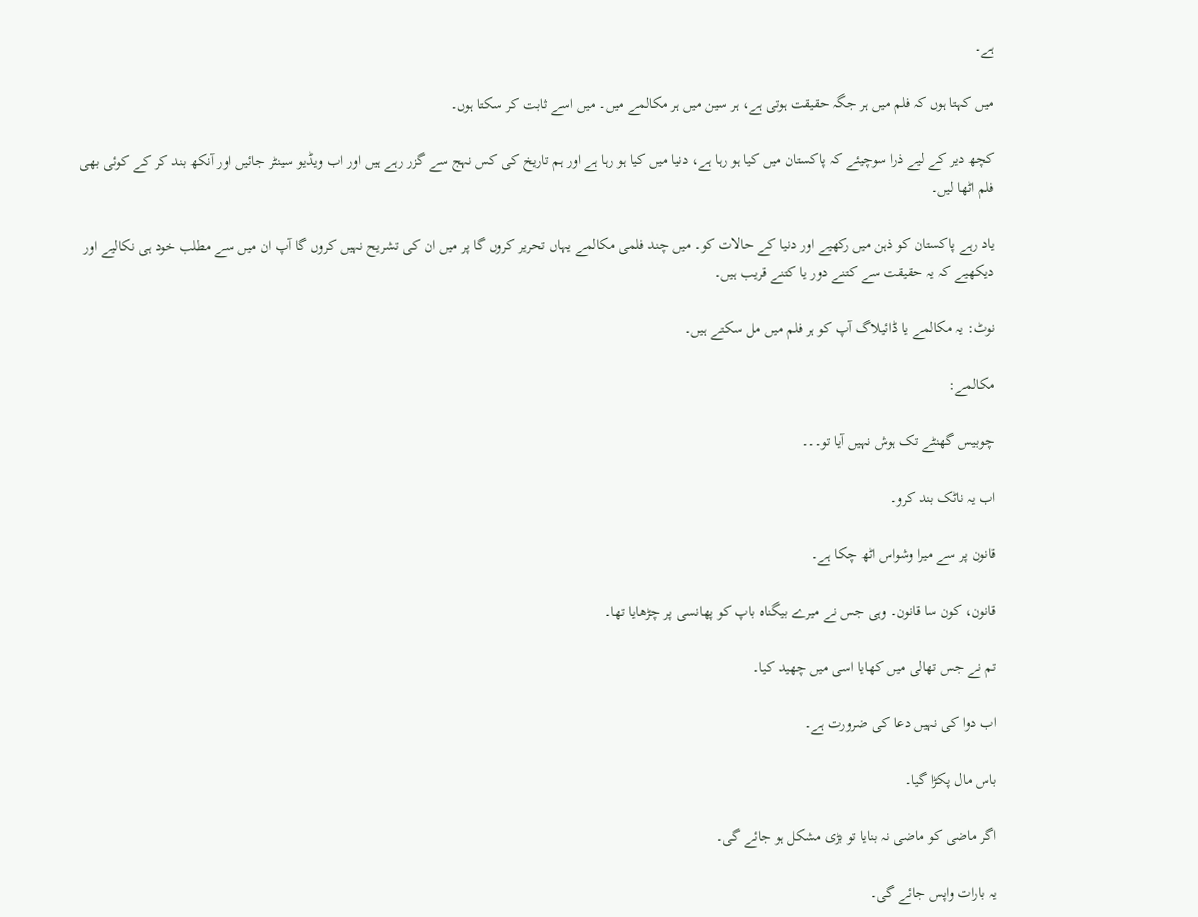ہے۔

میں کہتا ہوں کہ فلم میں ہر جگہ حقیقت ہوتی ہے، ہر سین میں ہر مکالمے میں۔ میں اسے ثابت کر سکتا ہوں۔

کچھ دیر کے لیے ذرا سوچیئے کہ پاکستان میں کیا ہو رہا ہے، دنیا میں کیا ہو رہا ہے اور ہم تاریخ کی کس نہج سے گزر رہے ہیں اور اب ویڈیو سینٹر جائیں اور آنکھ بند کر کے کوئی بھی فلم اٹھا لیں۔

یاد رہے پاکستان کو ذہن میں رکھیے اور دنیا کے حالات کو۔ میں چند فلمی مکالمے یہاں تحریر کروں گا پر میں ان کی تشریح نہیں کروں گا آپ ان میں سے مطلب خود ہی نکالیے اور دیکھیے کہ یہ حقیقت سے کتنے دور یا کتنے قریب ہیں۔

نوٹ: یہ مکالمے یا ڈائیلاگ آپ کو ہر فلم میں مل سکتے ہیں۔

مکالمے:

چوبیس گھنٹے تک ہوش نہیں آیا تو۔۔۔

اب یہ ناٹک بند کرو۔

قانون پر سے میرا وشواس اٹھ چکا ہے۔

قانون، کون سا قانون۔ وہی جس نے میرے بیگناہ باپ کو پھانسی پر چڑھایا تھا۔

تم نے جس تھالی میں کھایا اسی میں چھید کیا۔

اب دوا کی نہیں دعا کی ضرورت ہے۔

باس مال پکڑا گیا۔

اگر ماضی کو ماضی نہ بنایا تو بڑی مشکل ہو جائے گی۔

یہ بارات واپس جائے گی۔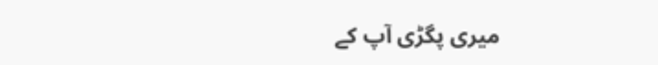میری پگڑی آپ کے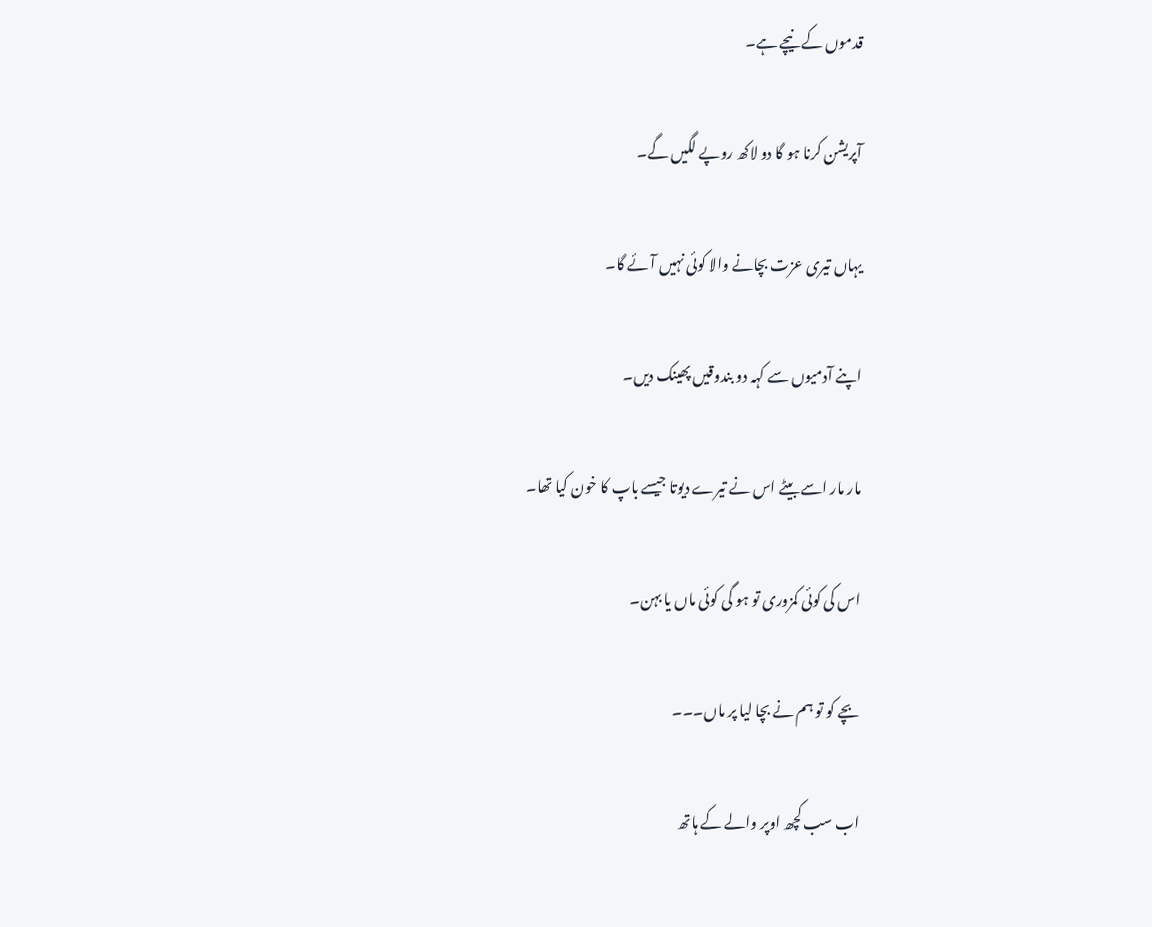قدموں کے نیچے ہے۔

آپریشن کرنا ہو گا دو لاکھ روپے لگیں گے۔

یہاں تیری عزت بچانے والا کوئی نہیں آئے گا۔

اپنے آدمیوں سے کہہ دو بندوقیں پھینک دیں۔

مار مار اسے بیٹے اس نے تیرے دیوتا جیسے باپ کا خون کیا تھا۔

اس کی کوئی کمزوری تو ہو گی کوئی ماں یا بہن۔

بچے کو تو ہم نے بچا لیا پر ماں۔۔۔

اب سب کچھ اوپر والے کے ہاتھ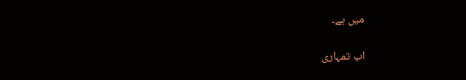میں ہے۔

اب تمہاری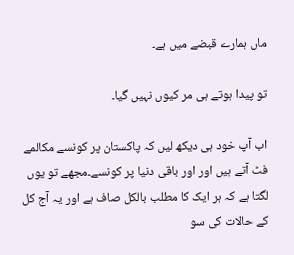ماں ہمارے قبضے میں ہے۔

تو پیدا ہوتے ہی مر کیوں نہیں گیا۔

اب آپ خود ہی دیکھ لیں کہ پاکستان پر کونسے مکالمے فٹ آتے ہیں اور اور باقی دنیا پر کونسے۔مجھے تو یوں لگتا ہے کہ ہر ایک کا مطلب بالکل صاف ہے اور یہ آج کل کے حالات کی سو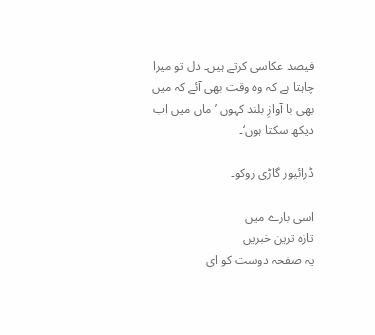فیصد عکاسی کرتے ہیں۔ دل تو میرا چاہتا ہے کہ وہ وقت بھی آئے کہ میں بھی با آوازِ بلند کہوں ’ماں میں اب دیکھ سکتا ہوں‘۔

ڈرائیور گاڑی روکو۔

اسی بارے میں
تازہ ترین خبریں
یہ صفحہ دوست کو ای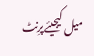میل کیجیئےپرِنٹ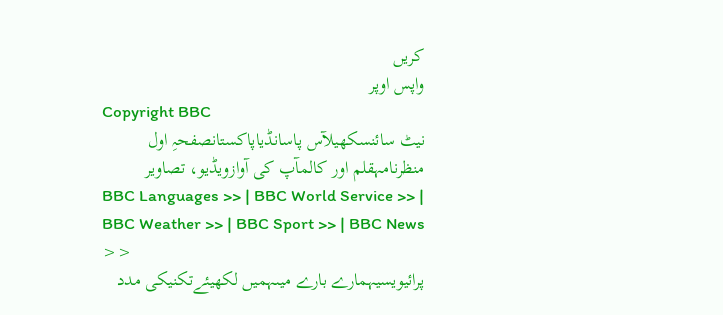کریں
واپس اوپر
Copyright BBC
نیٹ سائنسکھیلآس پاسانڈیاپاکستانصفحہِ اول
منظرنامہقلم اور کالمآپ کی آوازویڈیو، تصاویر
BBC Languages >> | BBC World Service >> | BBC Weather >> | BBC Sport >> | BBC News >>
پرائیویسیہمارے بارے میںہمیں لکھیئےتکنیکی مدد